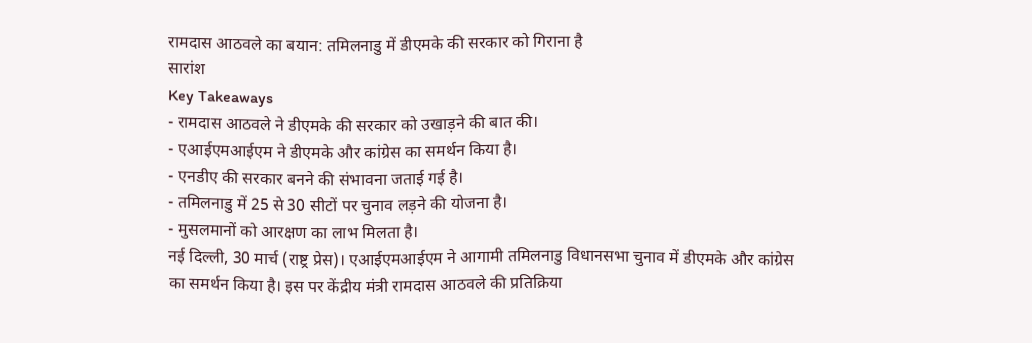रामदास आठवले का बयान: तमिलनाडु में डीएमके की सरकार को गिराना है
सारांश
Key Takeaways
- रामदास आठवले ने डीएमके की सरकार को उखाड़ने की बात की।
- एआईएमआईएम ने डीएमके और कांग्रेस का समर्थन किया है।
- एनडीए की सरकार बनने की संभावना जताई गई है।
- तमिलनाडु में 25 से 30 सीटों पर चुनाव लड़ने की योजना है।
- मुसलमानों को आरक्षण का लाभ मिलता है।
नई दिल्ली, 30 मार्च (राष्ट्र प्रेस)। एआईएमआईएम ने आगामी तमिलनाडु विधानसभा चुनाव में डीएमके और कांग्रेस का समर्थन किया है। इस पर केंद्रीय मंत्री रामदास आठवले की प्रतिक्रिया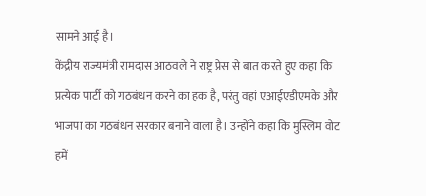सामने आई है।
केंद्रीय राज्यमंत्री रामदास आठवले ने राष्ट्र प्रेस से बात करते हुए कहा कि प्रत्येक पार्टी को गठबंधन करने का हक है, परंतु वहां एआईएडीएमके और भाजपा का गठबंधन सरकार बनाने वाला है। उन्होंने कहा कि मुस्लिम वोट हमें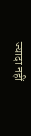ज्यादा नहीं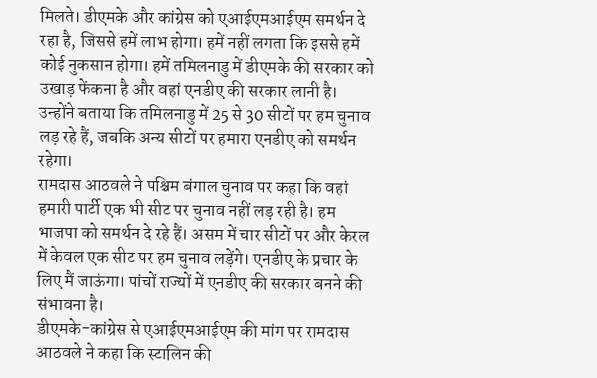मिलते। डीएमके और कांग्रेस को एआईएमआईएम समर्थन दे रहा है, जिससे हमें लाभ होगा। हमें नहीं लगता कि इससे हमें कोई नुकसान होगा। हमें तमिलनाडु में डीएमके की सरकार को उखाड़ फेंकना है और वहां एनडीए की सरकार लानी है।
उन्होंने बताया कि तमिलनाडु में 25 से 30 सीटों पर हम चुनाव लड़ रहे हैं, जबकि अन्य सीटों पर हमारा एनडीए को समर्थन रहेगा।
रामदास आठवले ने पश्चिम बंगाल चुनाव पर कहा कि वहां हमारी पार्टी एक भी सीट पर चुनाव नहीं लड़ रही है। हम भाजपा को समर्थन दे रहे हैं। असम में चार सीटों पर और केरल में केवल एक सीट पर हम चुनाव लड़ेंगे। एनडीए के प्रचार के लिए मैं जाऊंगा। पांचों राज्यों में एनडीए की सरकार बनने की संभावना है।
डीएमके-कांग्रेस से एआईएमआईएम की मांग पर रामदास आठवले ने कहा कि स्टालिन की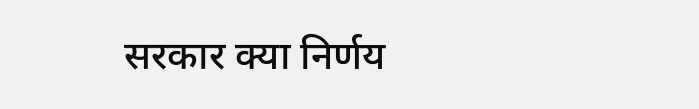सरकार क्या निर्णय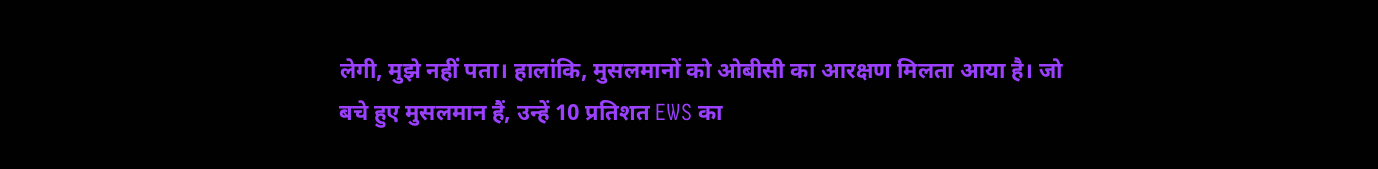लेगी, मुझे नहीं पता। हालांकि, मुसलमानों को ओबीसी का आरक्षण मिलता आया है। जो बचे हुए मुसलमान हैं, उन्हें 10 प्रतिशत EWS का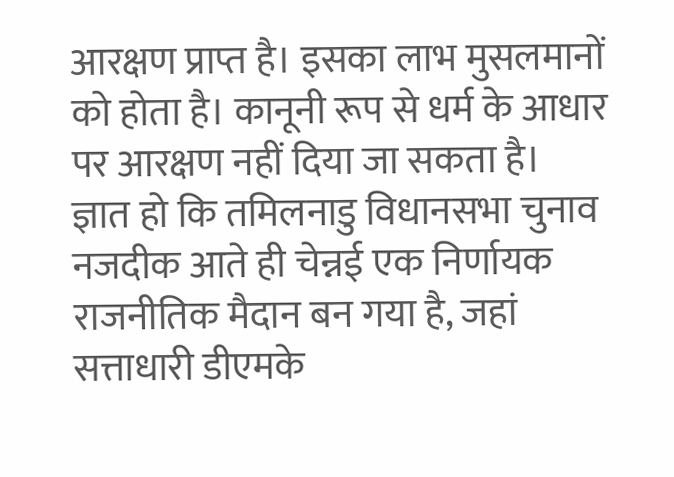आरक्षण प्राप्त है। इसका लाभ मुसलमानों को होता है। कानूनी रूप से धर्म के आधार पर आरक्षण नहीं दिया जा सकता है।
ज्ञात हो कि तमिलनाडु विधानसभा चुनाव नजदीक आते ही चेन्नई एक निर्णायक राजनीतिक मैदान बन गया है, जहां सत्ताधारी डीएमके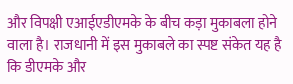और विपक्षी एआईएडीएमके के बीच कड़ा मुकाबला होने वाला है। राजधानी में इस मुकाबले का स्पष्ट संकेत यह है कि डीएमके और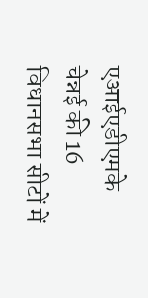एआईएडीएमके चेन्नई की 16 विधानसभा सीटों में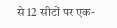से 12 सीटों पर एक-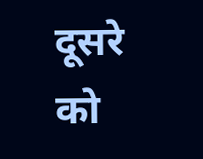दूसरे को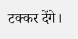टक्कर देंगे।